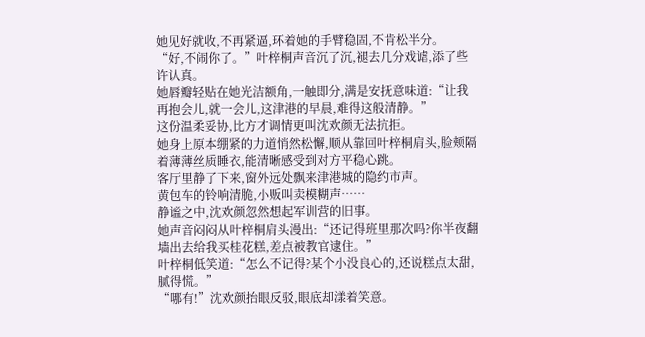她见好就收,不再紧逼,环着她的手臂稳固,不肯松半分。
“好,不闹你了。”叶梓桐声音沉了沉,褪去几分戏谑,添了些许认真。
她唇瓣轻贴在她光洁额角,一触即分,满是安抚意味道:“让我再抱会儿,就一会儿,这津港的早晨,难得这般清静。”
这份温柔妥协,比方才调情更叫沈欢颜无法抗拒。
她身上原本绷紧的力道悄然松懈,顺从靠回叶梓桐肩头,脸颊隔着薄薄丝质睡衣,能清晰感受到对方平稳心跳。
客厅里静了下来,窗外远处飘来津港城的隐约市声。
黄包车的铃响清脆,小贩叫卖模糊声……
静谧之中,沈欢颜忽然想起军训营的旧事。
她声音闷闷从叶梓桐肩头漫出:“还记得班里那次吗?你半夜翻墙出去给我买桂花糕,差点被教官逮住。”
叶梓桐低笑道:“怎么不记得?某个小没良心的,还说糕点太甜,腻得慌。”
“哪有!”沈欢颜抬眼反驳,眼底却漾着笑意。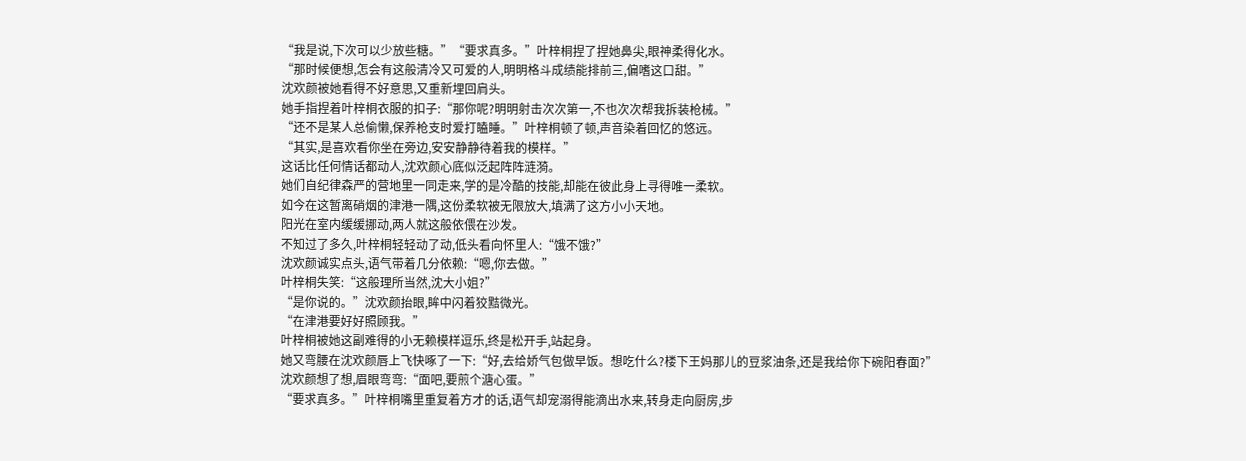“我是说,下次可以少放些糖。”“要求真多。”叶梓桐捏了捏她鼻尖,眼神柔得化水。
“那时候便想,怎会有这般清冷又可爱的人,明明格斗成绩能排前三,偏嗜这口甜。”
沈欢颜被她看得不好意思,又重新埋回肩头。
她手指捏着叶梓桐衣服的扣子:“那你呢?明明射击次次第一,不也次次帮我拆装枪械。”
“还不是某人总偷懒,保养枪支时爱打瞌睡。”叶梓桐顿了顿,声音染着回忆的悠远。
“其实,是喜欢看你坐在旁边,安安静静待着我的模样。”
这话比任何情话都动人,沈欢颜心底似泛起阵阵涟漪。
她们自纪律森严的营地里一同走来,学的是冷酷的技能,却能在彼此身上寻得唯一柔软。
如今在这暂离硝烟的津港一隅,这份柔软被无限放大,填满了这方小小天地。
阳光在室内缓缓挪动,两人就这般依偎在沙发。
不知过了多久,叶梓桐轻轻动了动,低头看向怀里人:“饿不饿?”
沈欢颜诚实点头,语气带着几分依赖:“嗯,你去做。”
叶梓桐失笑:“这般理所当然,沈大小姐?”
“是你说的。”沈欢颜抬眼,眸中闪着狡黠微光。
“在津港要好好照顾我。”
叶梓桐被她这副难得的小无赖模样逗乐,终是松开手,站起身。
她又弯腰在沈欢颜唇上飞快啄了一下:“好,去给娇气包做早饭。想吃什么?楼下王妈那儿的豆浆油条,还是我给你下碗阳春面?”
沈欢颜想了想,眉眼弯弯:“面吧,要煎个溏心蛋。”
“要求真多。”叶梓桐嘴里重复着方才的话,语气却宠溺得能滴出水来,转身走向厨房,步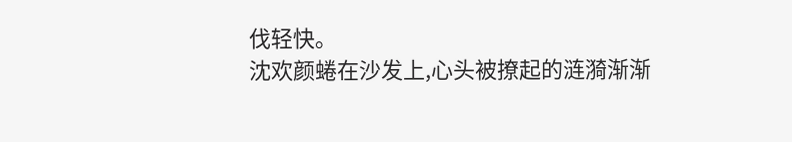伐轻快。
沈欢颜蜷在沙发上,心头被撩起的涟漪渐渐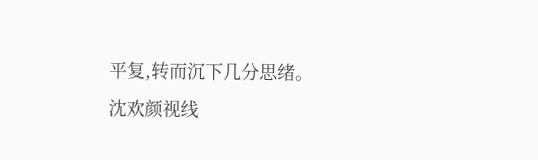平复,转而沉下几分思绪。
沈欢颜视线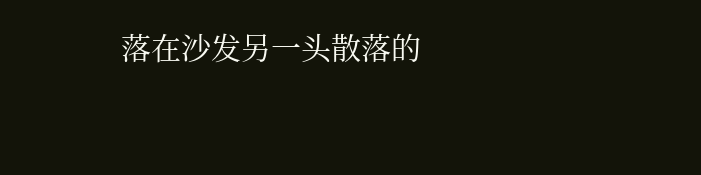落在沙发另一头散落的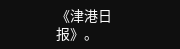《津港日报》。